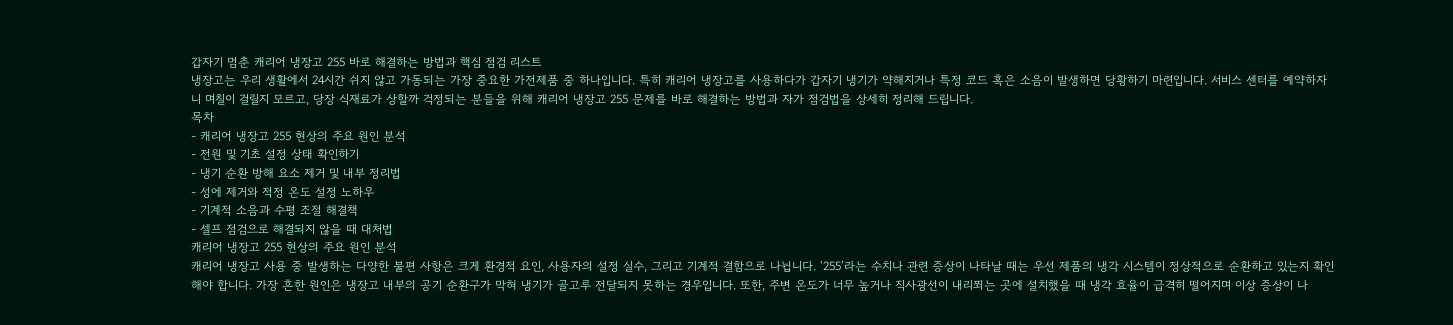갑자기 멈춘 캐리어 냉장고 255 바로 해결하는 방법과 핵심 점검 리스트
냉장고는 우리 생활에서 24시간 쉬지 않고 가동되는 가장 중요한 가전제품 중 하나입니다. 특히 캐리어 냉장고를 사용하다가 갑자기 냉기가 약해지거나 특정 코드 혹은 소음이 발생하면 당황하기 마련입니다. 서비스 센터를 예약하자니 며칠이 걸릴지 모르고, 당장 식재료가 상할까 걱정되는 분들을 위해 캐리어 냉장고 255 문제를 바로 해결하는 방법과 자가 점검법을 상세히 정리해 드립니다.
목차
- 캐리어 냉장고 255 현상의 주요 원인 분석
- 전원 및 기초 설정 상태 확인하기
- 냉기 순환 방해 요소 제거 및 내부 정리법
- 성에 제거와 적정 온도 설정 노하우
- 기계적 소음과 수평 조절 해결책
- 셀프 점검으로 해결되지 않을 때 대처법
캐리어 냉장고 255 현상의 주요 원인 분석
캐리어 냉장고 사용 중 발생하는 다양한 불편 사항은 크게 환경적 요인, 사용자의 설정 실수, 그리고 기계적 결함으로 나뉩니다. ‘255’라는 수치나 관련 증상이 나타날 때는 우선 제품의 냉각 시스템이 정상적으로 순환하고 있는지 확인해야 합니다. 가장 흔한 원인은 냉장고 내부의 공기 순환구가 막혀 냉기가 골고루 전달되지 못하는 경우입니다. 또한, 주변 온도가 너무 높거나 직사광선이 내리쬐는 곳에 설치했을 때 냉각 효율이 급격히 떨어지며 이상 증상이 나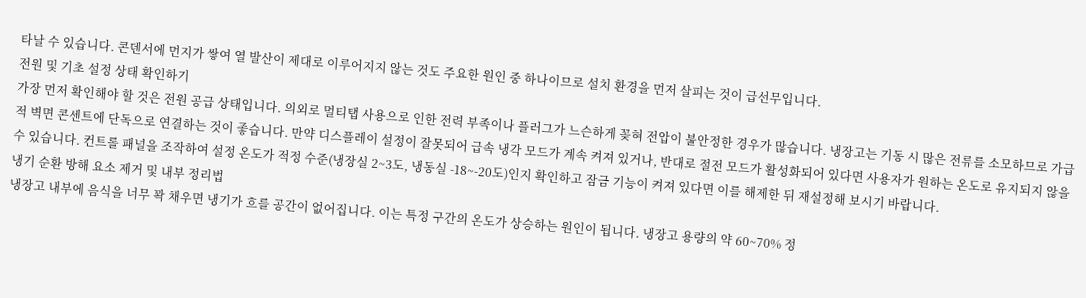타날 수 있습니다. 콘덴서에 먼지가 쌓여 열 발산이 제대로 이루어지지 않는 것도 주요한 원인 중 하나이므로 설치 환경을 먼저 살피는 것이 급선무입니다.
전원 및 기초 설정 상태 확인하기
가장 먼저 확인해야 할 것은 전원 공급 상태입니다. 의외로 멀티탭 사용으로 인한 전력 부족이나 플러그가 느슨하게 꽂혀 전압이 불안정한 경우가 많습니다. 냉장고는 기동 시 많은 전류를 소모하므로 가급적 벽면 콘센트에 단독으로 연결하는 것이 좋습니다. 만약 디스플레이 설정이 잘못되어 급속 냉각 모드가 계속 켜져 있거나, 반대로 절전 모드가 활성화되어 있다면 사용자가 원하는 온도로 유지되지 않을 수 있습니다. 컨트롤 패널을 조작하여 설정 온도가 적정 수준(냉장실 2~3도, 냉동실 -18~-20도)인지 확인하고 잠금 기능이 켜져 있다면 이를 해제한 뒤 재설정해 보시기 바랍니다.
냉기 순환 방해 요소 제거 및 내부 정리법
냉장고 내부에 음식을 너무 꽉 채우면 냉기가 흐를 공간이 없어집니다. 이는 특정 구간의 온도가 상승하는 원인이 됩니다. 냉장고 용량의 약 60~70% 정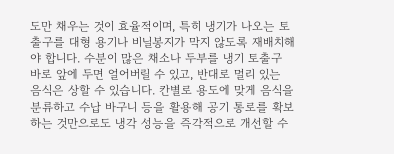도만 채우는 것이 효율적이며, 특히 냉기가 나오는 토출구를 대형 용기나 비닐봉지가 막지 않도록 재배치해야 합니다. 수분이 많은 채소나 두부를 냉기 토출구 바로 앞에 두면 얼어버릴 수 있고, 반대로 멀리 있는 음식은 상할 수 있습니다. 칸별로 용도에 맞게 음식을 분류하고 수납 바구니 등을 활용해 공기 통로를 확보하는 것만으로도 냉각 성능을 즉각적으로 개선할 수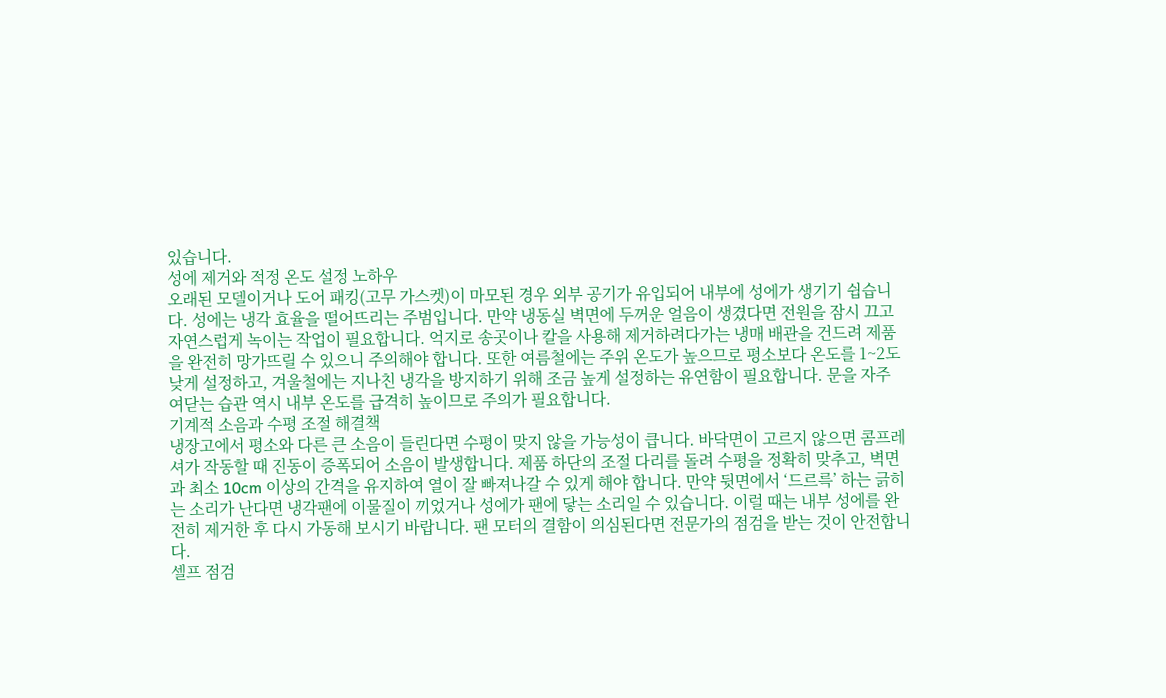있습니다.
성에 제거와 적정 온도 설정 노하우
오래된 모델이거나 도어 패킹(고무 가스켓)이 마모된 경우 외부 공기가 유입되어 내부에 성에가 생기기 쉽습니다. 성에는 냉각 효율을 떨어뜨리는 주범입니다. 만약 냉동실 벽면에 두꺼운 얼음이 생겼다면 전원을 잠시 끄고 자연스럽게 녹이는 작업이 필요합니다. 억지로 송곳이나 칼을 사용해 제거하려다가는 냉매 배관을 건드려 제품을 완전히 망가뜨릴 수 있으니 주의해야 합니다. 또한 여름철에는 주위 온도가 높으므로 평소보다 온도를 1~2도 낮게 설정하고, 겨울철에는 지나친 냉각을 방지하기 위해 조금 높게 설정하는 유연함이 필요합니다. 문을 자주 여닫는 습관 역시 내부 온도를 급격히 높이므로 주의가 필요합니다.
기계적 소음과 수평 조절 해결책
냉장고에서 평소와 다른 큰 소음이 들린다면 수평이 맞지 않을 가능성이 큽니다. 바닥면이 고르지 않으면 콤프레셔가 작동할 때 진동이 증폭되어 소음이 발생합니다. 제품 하단의 조절 다리를 돌려 수평을 정확히 맞추고, 벽면과 최소 10cm 이상의 간격을 유지하여 열이 잘 빠져나갈 수 있게 해야 합니다. 만약 뒷면에서 ‘드르륵’ 하는 긁히는 소리가 난다면 냉각팬에 이물질이 끼었거나 성에가 팬에 닿는 소리일 수 있습니다. 이럴 때는 내부 성에를 완전히 제거한 후 다시 가동해 보시기 바랍니다. 팬 모터의 결함이 의심된다면 전문가의 점검을 받는 것이 안전합니다.
셀프 점검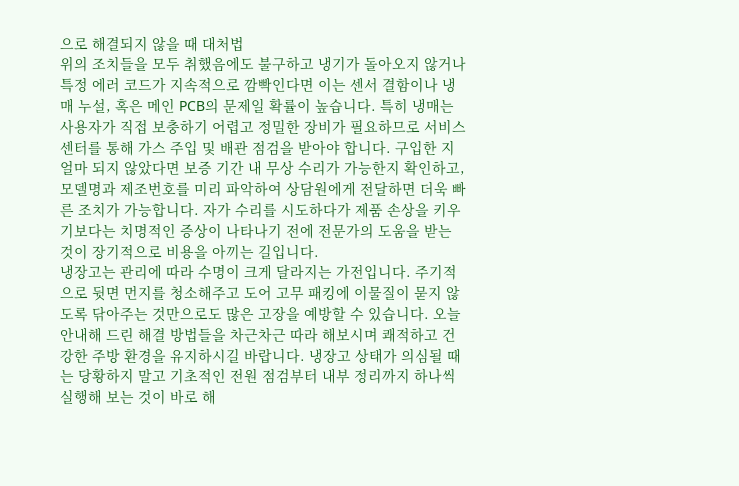으로 해결되지 않을 때 대처법
위의 조치들을 모두 취했음에도 불구하고 냉기가 돌아오지 않거나 특정 에러 코드가 지속적으로 깜빡인다면 이는 센서 결함이나 냉매 누설, 혹은 메인 PCB의 문제일 확률이 높습니다. 특히 냉매는 사용자가 직접 보충하기 어렵고 정밀한 장비가 필요하므로 서비스 센터를 통해 가스 주입 및 배관 점검을 받아야 합니다. 구입한 지 얼마 되지 않았다면 보증 기간 내 무상 수리가 가능한지 확인하고, 모델명과 제조번호를 미리 파악하여 상담원에게 전달하면 더욱 빠른 조치가 가능합니다. 자가 수리를 시도하다가 제품 손상을 키우기보다는 치명적인 증상이 나타나기 전에 전문가의 도움을 받는 것이 장기적으로 비용을 아끼는 길입니다.
냉장고는 관리에 따라 수명이 크게 달라지는 가전입니다. 주기적으로 뒷면 먼지를 청소해주고 도어 고무 패킹에 이물질이 묻지 않도록 닦아주는 것만으로도 많은 고장을 예방할 수 있습니다. 오늘 안내해 드린 해결 방법들을 차근차근 따라 해보시며 쾌적하고 건강한 주방 환경을 유지하시길 바랍니다. 냉장고 상태가 의심될 때는 당황하지 말고 기초적인 전원 점검부터 내부 정리까지 하나씩 실행해 보는 것이 바로 해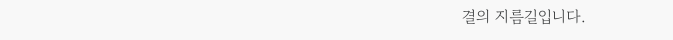결의 지름길입니다.